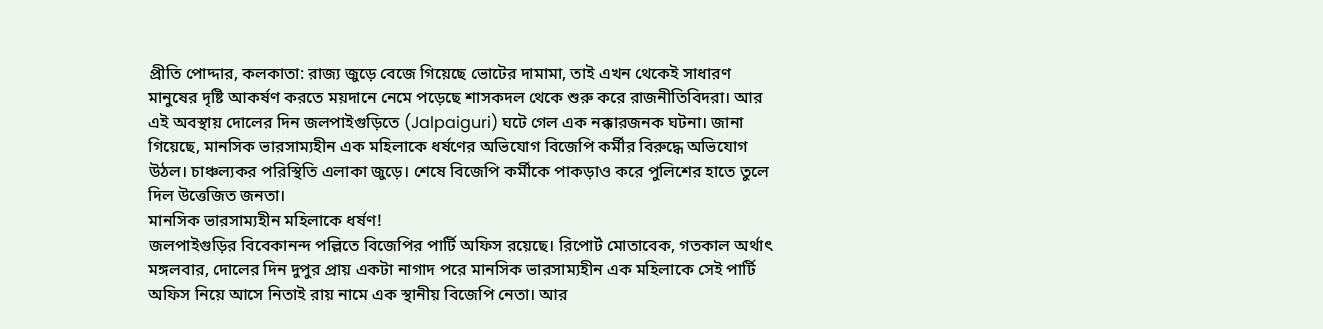প্রীতি পোদ্দার, কলকাতা: রাজ্য জুড়ে বেজে গিয়েছে ভোটের দামামা, তাই এখন থেকেই সাধারণ মানুষের দৃষ্টি আকর্ষণ করতে ময়দানে নেমে পড়েছে শাসকদল থেকে শুরু করে রাজনীতিবিদরা। আর এই অবস্থায় দোলের দিন জলপাইগুড়িতে (Jalpaiguri) ঘটে গেল এক নক্কারজনক ঘটনা। জানা গিয়েছে, মানসিক ভারসাম্যহীন এক মহিলাকে ধর্ষণের অভিযোগ বিজেপি কর্মীর বিরুদ্ধে অভিযোগ উঠল। চাঞ্চল্যকর পরিস্থিতি এলাকা জুড়ে। শেষে বিজেপি কর্মীকে পাকড়াও করে পুলিশের হাতে তুলে দিল উত্তেজিত জনতা।
মানসিক ভারসাম্যহীন মহিলাকে ধর্ষণ!
জলপাইগুড়ির বিবেকানন্দ পল্লিতে বিজেপির পার্টি অফিস রয়েছে। রিপোর্ট মোতাবেক, গতকাল অর্থাৎ মঙ্গলবার, দোলের দিন দুপুর প্রায় একটা নাগাদ পরে মানসিক ভারসাম্যহীন এক মহিলাকে সেই পার্টি অফিস নিয়ে আসে নিতাই রায় নামে এক স্থানীয় বিজেপি নেতা। আর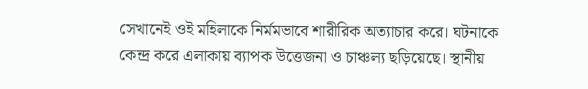সেখানেই ওই মহিলাকে নির্মমভাবে শারীরিক অত্যাচার করে। ঘটনাকে কেন্দ্র করে এলাকায় ব্যাপক উত্তেজনা ও চাঞ্চল্য ছড়িয়েছে। স্থানীয়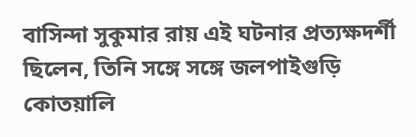বাসিন্দা সুকুমার রায় এই ঘটনার প্রত্যক্ষদর্শী ছিলেন, তিনি সঙ্গে সঙ্গে জলপাইগুড়ি কোতয়ালি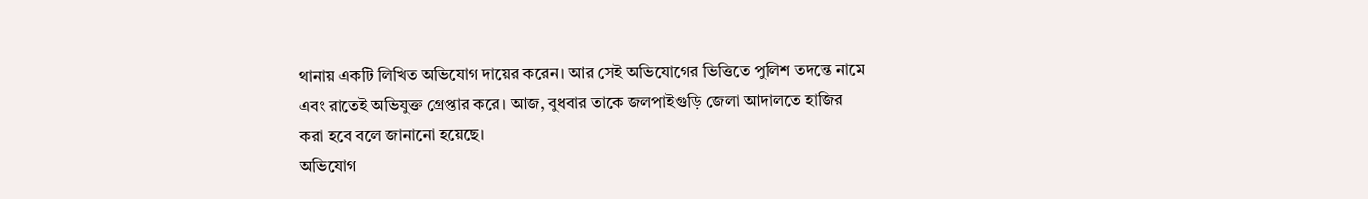থানায় একটি লিখিত অভিযোগ দায়ের করেন। আর সেই অভিযোগের ভিত্তিতে পুলিশ তদন্তে নামে এবং রাতেই অভিযুক্ত গ্রেপ্তার করে। আজ, বুধবার তাকে জলপাইগুড়ি জেলা আদালতে হাজির করা হবে বলে জানানো হয়েছে।
অভিযোগ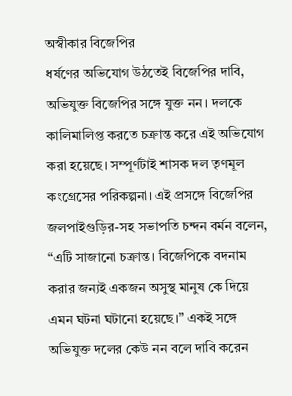অস্বীকার বিজেপির
ধর্ষণের অভিযোগ উঠতেই বিজেপির দাবি, অভিযুক্ত বিজেপির সঙ্গে যুক্ত নন। দলকে কালিমালিপ্ত করতে চক্রান্ত করে এই অভিযোগ করা হয়েছে। সম্পূর্ণটাই শাসক দল তৃণমূল কংগ্রেসের পরিকল্পনা। এই প্রসঙ্গে বিজেপির জলপাইগুড়ির-সহ সভাপতি চন্দন বর্মন বলেন, “এটি সাজানো চক্রান্ত। বিজেপিকে বদনাম করার জন্যই একজন অসুস্থ মানুষ কে দিয়ে এমন ঘটনা ঘটানো হয়েছে।” একই সঙ্গে অভিযুক্ত দলের কেউ নন বলে দাবি করেন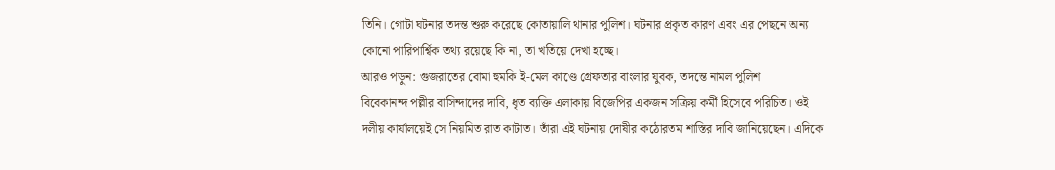তিনি। গোটা ঘটনার তদন্ত শুরু করেছে কোতায়ালি থানার পুলিশ। ঘটনার প্রকৃত কারণ এবং এর পেছনে অন্য কোনো পারিপার্শ্বিক তথ্য রয়েছে কি না, তা খতিয়ে দেখা হচ্ছে।
আরও পড়ুন: গুজরাতের বোমা হুমকি ই-মেল কাণ্ডে গ্রেফতার বাংলার যুবক, তদন্তে নামল পুলিশ
বিবেকানন্দ পল্লীর বাসিন্দাদের দাবি, ধৃত ব্যক্তি এলাকায় বিজেপির একজন সক্রিয় কর্মী হিসেবে পরিচিত। ওই দলীয় কার্যালয়েই সে নিয়মিত রাত কাটাত। তাঁরা এই ঘটনায় দোষীর কঠোরতম শাস্তির দাবি জানিয়েছেন। এদিকে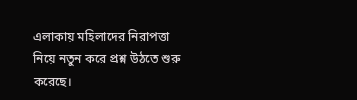এলাকায় মহিলাদের নিরাপত্তা নিয়ে নতুন করে প্রশ্ন উঠতে শুরু করেছে।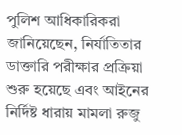পুলিশ আধিকারিকরা জানিয়েছেন, নির্যাতিতার ডাক্তারি পরীক্ষার প্রক্রিয়া শুরু হয়েছে এবং আইনের নির্দিষ্ট ধারায় মামলা রুজু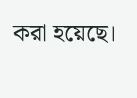করা হয়েছে।